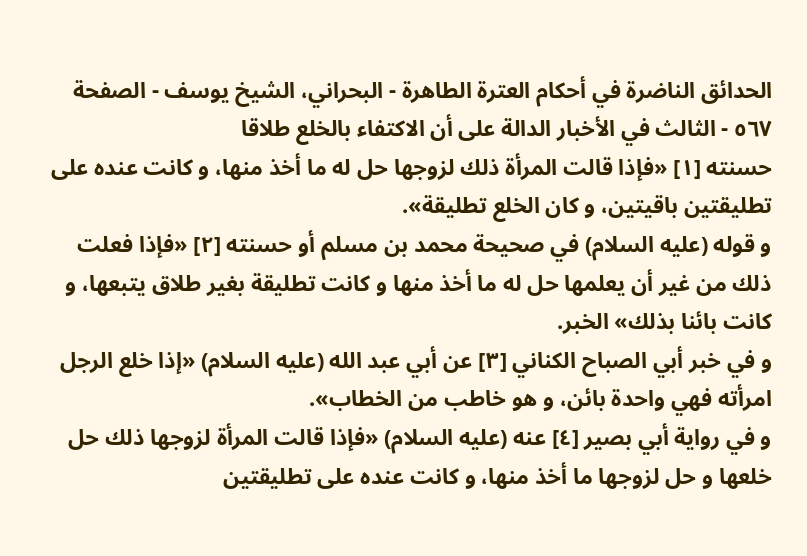الحدائق الناضرة في أحكام العترة الطاهرة - البحراني، الشيخ يوسف - الصفحة ٥٦٧ - الثالث في الأخبار الدالة على أن الاكتفاء بالخلع طلاقا
حسنته [١] «فإذا قالت المرأة ذلك لزوجها حل له ما أخذ منها، و كانت عنده على تطليقتين باقيتين، و كان الخلع تطليقة».
و قوله (عليه السلام) في صحيحة محمد بن مسلم أو حسنته [٢] «فإذا فعلت ذلك من غير أن يعلمها حل له ما أخذ منها و كانت تطليقة بغير طلاق يتبعها، و كانت بائنا بذلك» الخبر.
و في خبر أبي الصباح الكناني [٣] عن أبي عبد الله (عليه السلام) «إذا خلع الرجل امرأته فهي واحدة بائن، و هو خاطب من الخطاب».
و في رواية أبي بصير [٤] عنه (عليه السلام) «فإذا قالت المرأة لزوجها ذلك حل خلعها و حل لزوجها ما أخذ منها، و كانت عنده على تطليقتين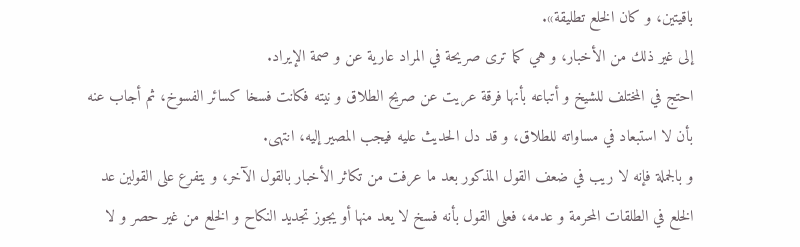باقيتين، و كان الخلع تطليقة».
إلى غير ذلك من الأخبار، و هي كما ترى صريحة في المراد عارية عن و صمة الإيراد.
احتج في المختلف للشيخ و أتباعه بأنها فرقة عريت عن صريح الطلاق و نيته فكانت فسخا كسائر الفسوخ، ثم أجاب عنه بأن لا استبعاد في مساواته للطلاق، و قد دل الحديث عليه فيجب المصير إليه، انتهى.
و بالجملة فإنه لا ريب في ضعف القول المذكور بعد ما عرفت من تكاثر الأخبار بالقول الآخر، و يتفرع على القولين عد الخلع في الطلقات المحرمة و عدمه، فعلى القول بأنه فسخ لا يعد منها أو يجوز تجديد النكاح و الخلع من غير حصر و لا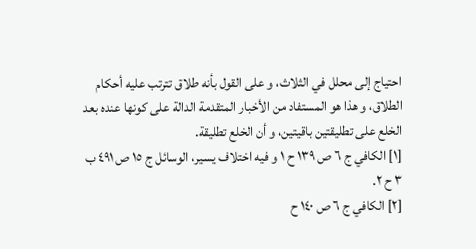احتياج إلى محلل في الثلاث، و على القول بأنه طلاق تترتب عليه أحكام الطلاق، و هذا هو المستفاد من الأخبار المتقدمة الدالة على كونها عنده بعد الخلع على تطليقتين باقيتين، و أن الخلع تطليقة.
[١] الكافي ج ٦ ص ١٣٩ ح ١ و فيه اختلاف يسير، الوسائل ج ١٥ ص ٤٩١ ب ٣ ح ٢.
[٢] الكافي ج ٦ ص ١٤٠ ح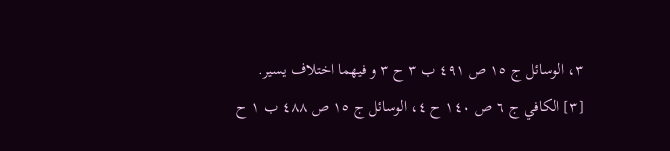٣، الوسائل ج ١٥ ص ٤٩١ ب ٣ ح ٣ و فيهما اختلاف يسير.
[٣] الكافي ج ٦ ص ١٤٠ ح ٤، الوسائل ج ١٥ ص ٤٨٨ ب ١ ح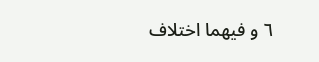٦ و فيهما اختلاف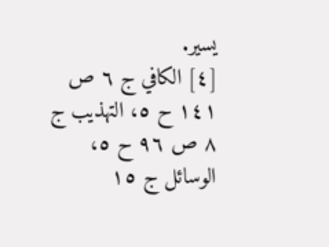يسير.
[٤] الكافي ج ٦ ص ١٤١ ح ٥، التهذيب ج ٨ ص ٩٦ ح ٥، الوسائل ج ١٥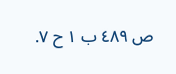ص ٤٨٩ ب ١ ح ٧.